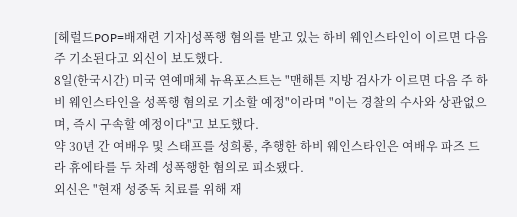[헤럴드POP=배재련 기자]성폭행 혐의를 받고 있는 하비 웨인스타인이 이르면 다음주 기소된다고 외신이 보도했다.
8일(한국시간) 미국 연예매체 뉴욕포스트는 "맨해튼 지방 검사가 이르면 다음 주 하비 웨인스타인을 성폭행 혐의로 기소할 예정"이라며 "이는 경찰의 수사와 상관없으며, 즉시 구속할 예정이다"고 보도했다.
약 30년 간 여배우 및 스태프를 성희롱, 추행한 하비 웨인스타인은 여배우 파즈 드 라 휴에타를 두 차례 성폭행한 혐의로 피소됐다.
외신은 "현재 성중독 치료를 위해 재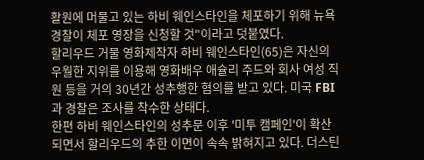활원에 머물고 있는 하비 웨인스타인을 체포하기 위해 뉴욕 경찰이 체포 영장을 신청할 것"이라고 덧붙였다.
할리우드 거물 영화제작자 하비 웨인스타인(65)은 자신의 우월한 지위를 이용해 영화배우 애슐리 주드와 회사 여성 직원 등을 거의 30년간 성추행한 혐의를 받고 있다. 미국 FBI과 경찰은 조사를 착수한 상태다.
한편 하비 웨인스타인의 성추문 이후 '미투 캠페인'이 확산되면서 할리우드의 추한 이면이 속속 밝혀지고 있다. 더스틴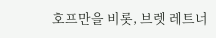호프만을 비롯, 브렛 레트너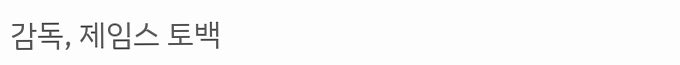감독, 제임스 토백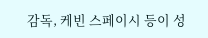감독, 케빈 스페이시 등이 성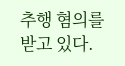추행 혐의를 받고 있다.